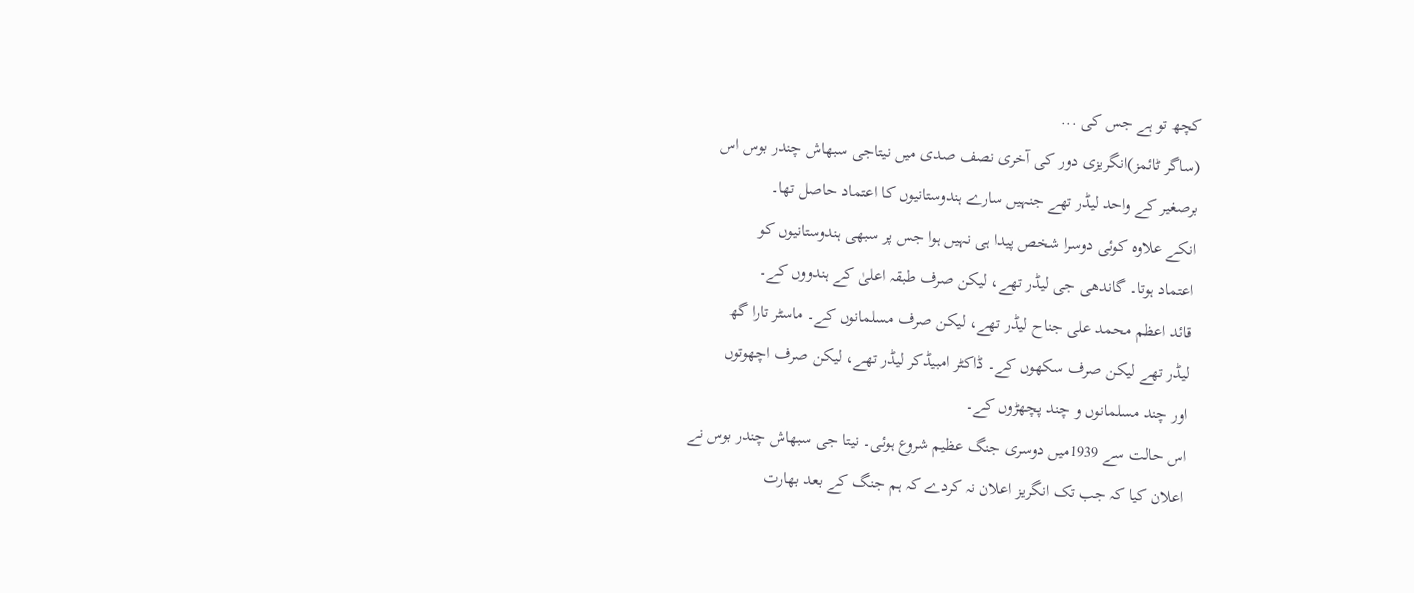کچھ تو ہے جس کی ...
(ساگر ٹائمز)انگریزی دور کی آخری نصف صدی میں نیتاجی سبھاش چندر بوس اس
برصغیر کے واحد لیڈر تھے جنہیں سارے ہندوستانیوں کا اعتماد حاصل تھا۔
انکے علاوہ کوئی دوسرا شخص پیدا ہی نہیں ہوا جس پر سبھی ہندوستانیوں کو
اعتماد ہوتا۔ گاندھی جی لیڈر تھے، لیکن صرف طبقہ اعلیٰ کے ہندووں کے۔
قائد اعظم محمد علی جناح لیڈر تھے، لیکن صرف مسلمانوں کے۔ ماسٹر تارا گھ
لیڈر تھے لیکن صرف سکھوں کے۔ ڈاکٹر امبیڈکر لیڈر تھے، لیکن صرف اچھوتوں
اور چند مسلمانوں و چند پچھڑوں کے۔
اس حالت سے 1939میں دوسری جنگ عظیم شروع ہوئی۔ نیتا جی سبھاش چندر بوس نے
اعلان کیا کہ جب تک انگریز اعلان نہ کردے کہ ہم جنگ کے بعد بھارت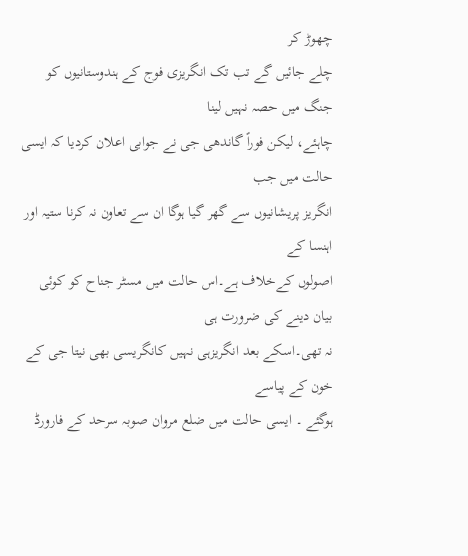چھوڑ کر
چلے جائیں گے تب تک انگریزی فوج کے ہندوستانیوں کو جنگ میں حصہ نہیں لینا
چاہئے، لیکن فوراً گاندھی جی نے جوابی اعلان کردیا کہ ایسی حالت میں جب
انگریز پریشانیوں سے گھر گیا ہوگا ان سے تعاون نہ کرنا ستیہ اور اہنسا کے
اصولوں کےخلاف ہے۔اس حالت میں مسٹر جناح کو کوئی بیان دینے کی ضرورت ہی
نہ تھی۔اسکے بعد انگریزہی نہیں کانگریسی بھی نیتا جی کے خون کے پیاسے
ہوگئے ۔ ایسی حالت میں ضلع مروان صوبہ سرحد کے فارورڈ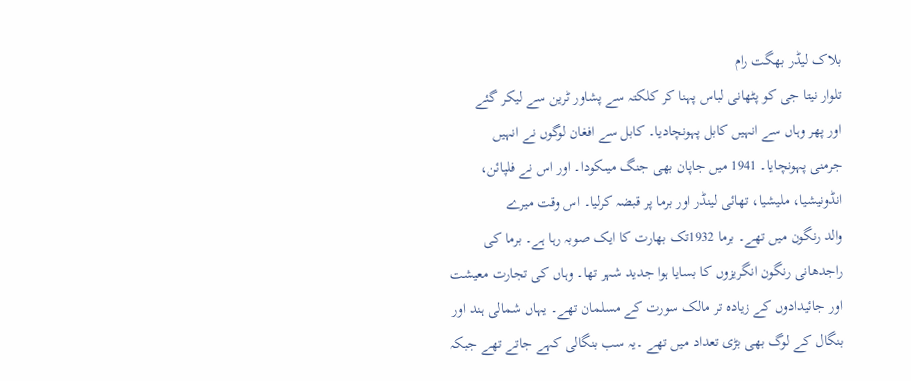بلاک لیڈر بھگت رام
تلوار نیتا جی کو پٹھانی لباس پہنا کر کلکتہ سے پشاور ٹرین سے لیکر گئے
اور پھر وہاں سے انہیں کابل پہونچادیا۔ کابل سے افغان لوگوں نے انہیں
جرمنی پہونچایا۔ 1941 میں جاپان بھی جنگ میںکودا۔ اور اس نے فلپائن،
انڈونیشیا، ملیشیا، تھائی لینڈر اور برما پر قبضہ کرلیا۔ اس وقت میرے
والد رنگون میں تھے۔ برما 1932تک بھارت کا ایک صوبہ رہا ہے۔ برما کی
راجدھانی رنگون انگریزوں کا بسایا ہوا جدید شہر تھا۔ وہاں کی تجارت معیشت
اور جائیدادوں کے زیادہ تر مالک سورت کے مسلمان تھے۔ یہاں شمالی ہند اور
بنگال کے لوگ بھی بڑی تعداد میں تھے ۔یہ سب بنگالی کہے جاتے تھے جبکہ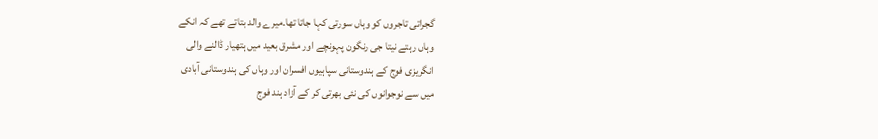گجراتی تاجروں کو وہاں سورتی کہا جاتا تھا۔میرے والد بتاتے تھے کہ انکے
وہاں رہتے نیتا جی رنگون پہونچے اور مشرق بعید میں ہتھیار ڈالنے والی
انگریزی فوج کے ہندوستانی سپاہیوں افسران اور وہاں کی ہندوستانی آبادی
میں سے نوجوانوں کی نئی بھرتی کر کے آزاد ہند فوج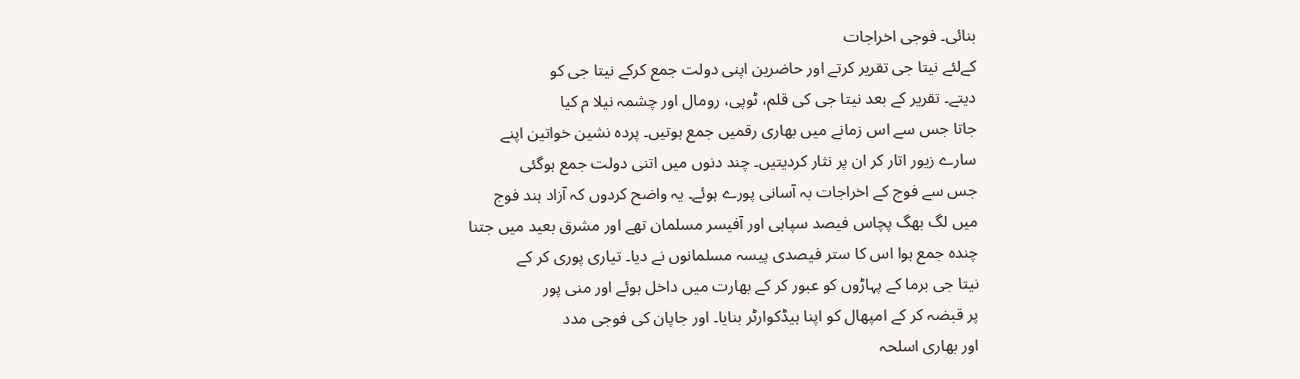بنائی۔ فوجی اخراجات
کےلئے نیتا جی تقریر کرتے اور حاضرین اپنی دولت جمع کرکے نیتا جی کو
دیتے۔ تقریر کے بعد نیتا جی کی قلم، ٹوپی، رومال اور چشمہ نیلا م کیا
جاتا جس سے اس زمانے میں بھاری رقمیں جمع ہوتیں۔ پردہ نشین خواتین اپنے
سارے زیور اتار کر ان پر نثار کردیتیں۔ چند دنوں میں اتنی دولت جمع ہوگئی
جس سے فوج کے اخراجات بہ آسانی پورے ہوئے۔ یہ واضح کردوں کہ آزاد ہند فوج
میں لگ بھگ پچاس فیصد سپاہی اور آفیسر مسلمان تھے اور مشرق بعید میں جتنا
چندہ جمع ہوا اس کا ستر فیصدی پیسہ مسلمانوں نے دیا۔ تیاری پوری کر کے
نیتا جی برما کے پہاڑوں کو عبور کر کے بھارت میں داخل ہوئے اور منی پور
پر قبضہ کر کے امپھال کو اپنا ہیڈکوارٹر بنایا۔ اور جاپان کی فوجی مدد
اور بھاری اسلحہ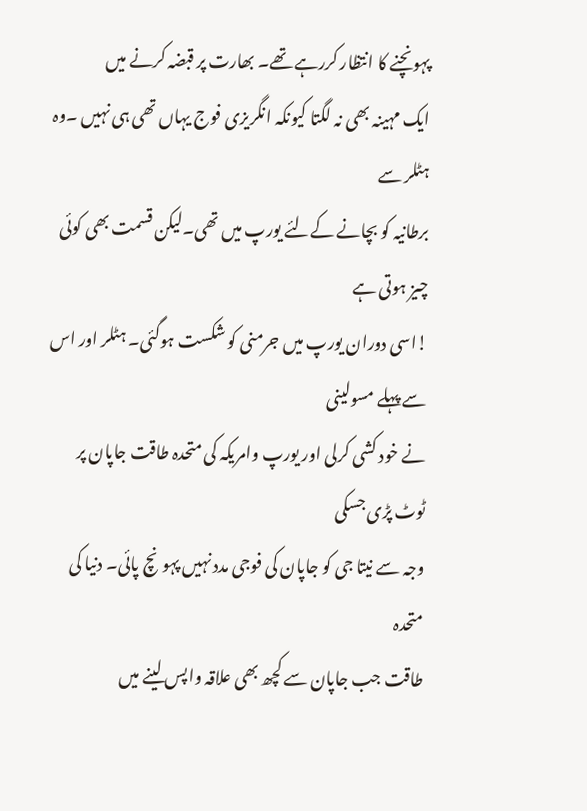پہونچنے کا انتظار کررہے تھے۔ بھارت پر قبضہ کرنے میں
ایک مہینہ بھی نہ لگتا کیونکہ انگریزی فوج یہاں تھی ہی نہیں ۔وہ ہٹلر سے
برطانیہ کو بچانے کےلئے یورپ میں تھی۔لیکن قسمت بھی کوئی چیز ہوتی ہے
!اسی دوران یورپ میں جرمنی کو شکست ہوگئی۔ ہٹلر اور اس سے پہلے مسولینی
نے خود کشی کرلی اور یورپ وامریکہ کی متحدہ طاقت جاپان پر ٹوٹ پڑی جسکی
وجہ سے نیتا جی کو جاپان کی فوجی مدد نہیں پہونچ پائی۔ دنیا کی متحدہ
طاقت جب جاپان سے کچھ بھی علاقہ واپس لینے میں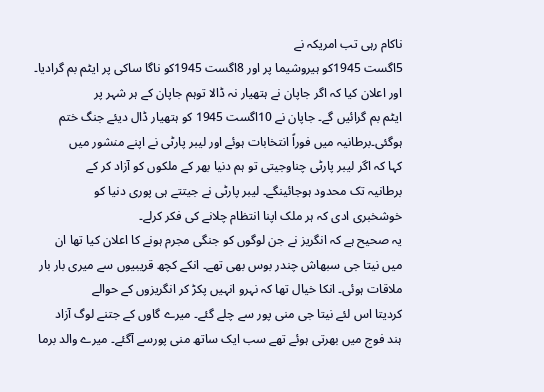ناکام رہی تب امریکہ نے
5اگست 1945کو ہیروشیما پر اور 8اگست 1945کو ناگا ساکی پر ایٹم بم گرادیا۔
اور اعلان کیا کہ اگر جاپان نے ہتھیار نہ ڈالا توہم جاپان کے ہر شہر پر
ایٹم بم گرائیں گے۔ جاپان نے 10اگست 1945 کو ہتھیار ڈال دیئے جنگ ختم
ہوگئی۔برطانیہ میں فوراً انتخابات ہوئے اور لیبر پارٹی نے اپنے منشور میں
کہا کہ اگر لیبر پارٹی چناوجیتی تو ہم دنیا بھر کے ملکوں کو آزاد کر کے
برطانیہ تک محدود ہوجائینگے۔ لیبر پارٹی نے جیتتے ہی پوری دنیا کو
خوشخبری ادی کہ ہر ملک اپنا انتظام چلانے کی فکر کرلے۔
یہ صحیح ہے کہ انگریز نے جن لوگوں کو جنگی مجرم ہونے کا اعلان کیا تھا ان
میں نیتا جی سبھاش چندر بوس بھی تھے۔ انکے کچھ قریبیوں سے میری بار بار
ملاقات ہوئی۔ انکا خیال تھا کہ نہرو انہیں پکڑ کر انگریزوں کے حوالے
کردیتا اس لئے نیتا جی منی پور سے چلے گئے۔ میرے گاوں کے جتنے لوگ آزاد
ہند فوج میں بھرتی ہوئے تھے سب ایک ساتھ منی پورسے آگئے۔ میرے والد برما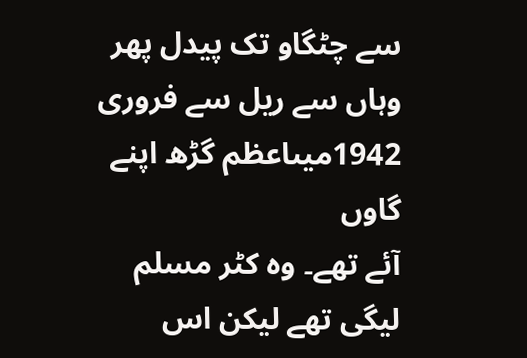سے چٹگاو تک پیدل پھر وہاں سے ریل سے فروری 1942میںاعظم گڑھ اپنے گاوں
آئے تھے۔ وہ کٹر مسلم لیگی تھے لیکن اس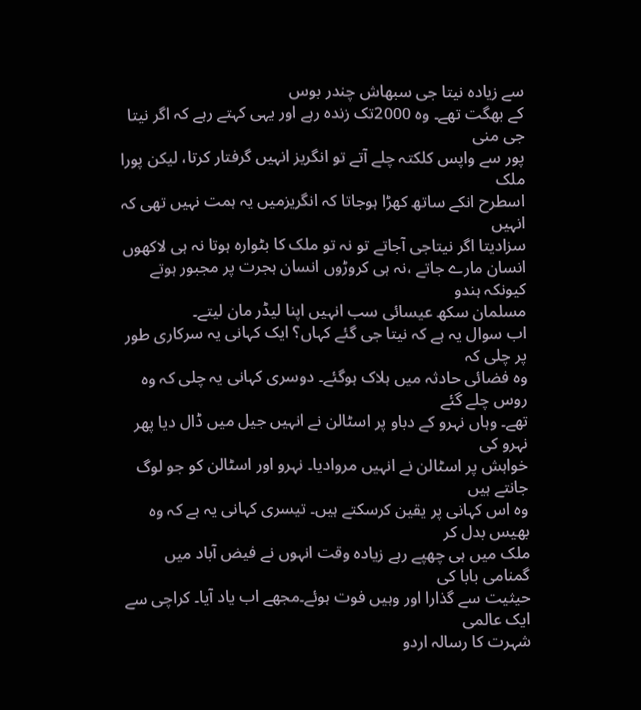سے زیادہ نیتا جی سبھاش چندر بوس
کے بھگت تھے۔ وہ 2000تک زندہ رہے اور یہی کہتے رہے کہ اگر نیتا جی منی
پور سے واپس کلکتہ چلے آتے تو انگریز انہیں گرفتار کرتا، لیکن پورا ملک
اسطرح انکے ساتھ کھڑا ہوجاتا کہ انگریزمیں یہ ہمت نہیں تھی کہ انہیں
سزادیتا اگر نیتاجی آجاتے تو نہ تو ملک کا بٹوارہ ہوتا نہ ہی لاکھوں
انسان مارے جاتے ،نہ ہی کروڑوں انسان ہجرت پر مجبور ہوتے کیونکہ ہندو
مسلمان سکھ عیسائی سب انہیں اپنا لیڈر مان لیتے۔
اب سوال یہ ہے کہ نیتا جی گئے کہاں؟ ایک کہانی یہ سرکاری طور پر چلی کہ
وہ فضائی حادثہ میں ہلاک ہوگئے۔ دوسری کہانی یہ چلی کہ وہ روس چلے گئے
تھے۔ وہاں نہرو کے دباو پر اسٹالن نے انہیں جیل میں ڈال دیا پھر نہرو کی
خواہش پر اسٹالن نے انہیں مروادیا۔ نہرو اور اسٹالن کو جو لوگ جانتے ہیں
وہ اس کہانی پر یقین کرسکتے ہیں۔ تیسری کہانی یہ ہے کہ وہ بھیس بدل کر
ملک میں ہی چھپے رہے زیادہ وقت انہوں نے فیض آباد میں گمنامی بابا کی
حیثیت سے گذارا اور وہیں فوت ہوئے۔مجھے اب یاد آیا۔ کراچی سے ایک عالمی
شہرت کا رسالہ اردو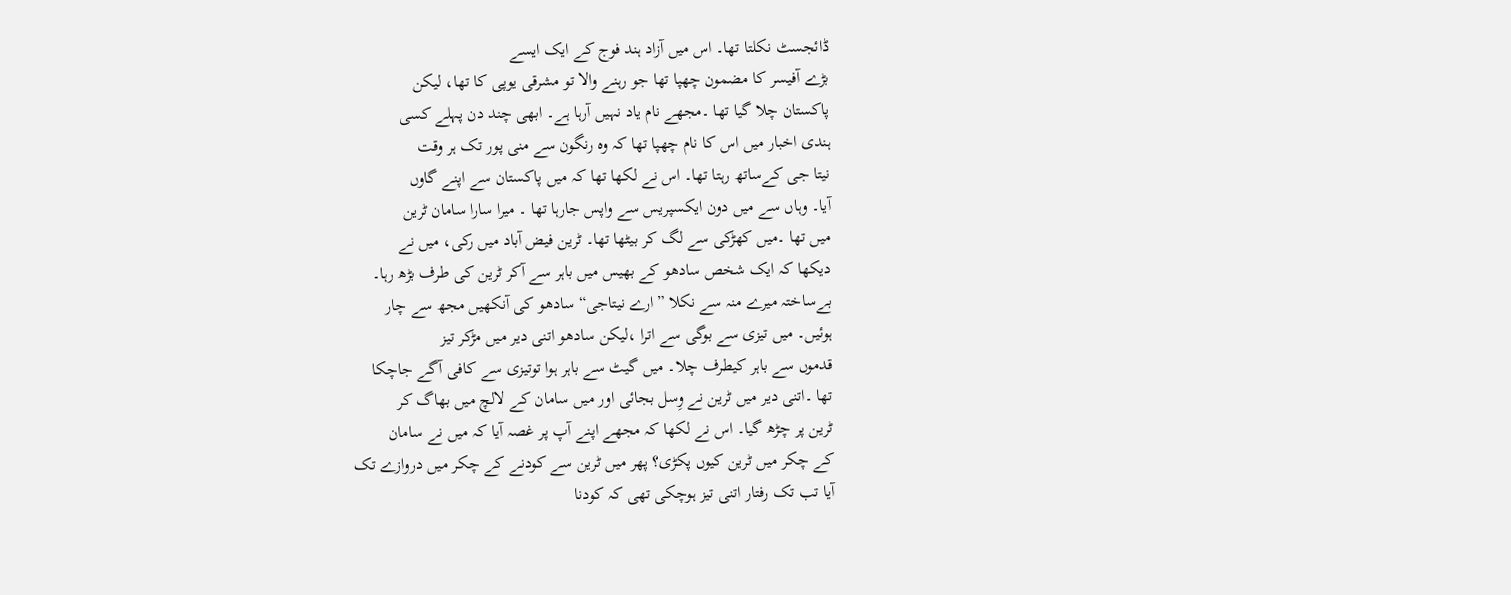ڈائجسٹ نکلتا تھا۔ اس میں آزاد ہند فوج کے ایک ایسے
بڑے آفیسر کا مضمون چھپا تھا جو رہنے والا تو مشرقی یوپی کا تھا، لیکن
پاکستان چلا گیا تھا ۔مجھے نام یاد نہیں آرہا ہے۔ ابھی چند دن پہلے کسی
ہندی اخبار میں اس کا نام چھپا تھا کہ وہ رنگون سے منی پور تک ہر وقت
نیتا جی کےساتھ رہتا تھا۔ اس نے لکھا تھا کہ میں پاکستان سے اپنے گاوں
آیا۔ وہاں سے میں دون ایکسپریس سے واپس جارہا تھا ۔ میرا سارا سامان ٹرین
میں تھا ۔میں کھڑکی سے لگ کر بیٹھا تھا۔ ٹرین فیض آباد میں رکی، میں نے
دیکھا کہ ایک شخص سادھو کے بھیس میں باہر سے آکر ٹرین کی طرف بڑھ رہا۔
بےساختہ میرے منہ سے نکلا ”ارے نیتاجی“ سادھو کی آنکھیں مجھ سے چار
ہوئیں۔ میں تیزی سے بوگی سے اترا ،لیکن سادھو اتنی دیر میں مڑکر تیز
قدموں سے باہر کیطرف چلا۔ میں گیٹ سے باہر ہوا توتیزی سے کافی آگے جاچکا
تھا ۔اتنی دیر میں ٹرین نے وِسل بجائی اور میں سامان کے لالچ میں بھاگ کر
ٹرین پر چڑھ گیا۔ اس نے لکھا کہ مجھے اپنے آپ پر غصہ آیا کہ میں نے سامان
کے چکر میں ٹرین کیوں پکڑی؟ پھر میں ٹرین سے کودنے کے چکر میں دروازے تک
آیا تب تک رفتار اتنی تیز ہوچکی تھی کہ کودنا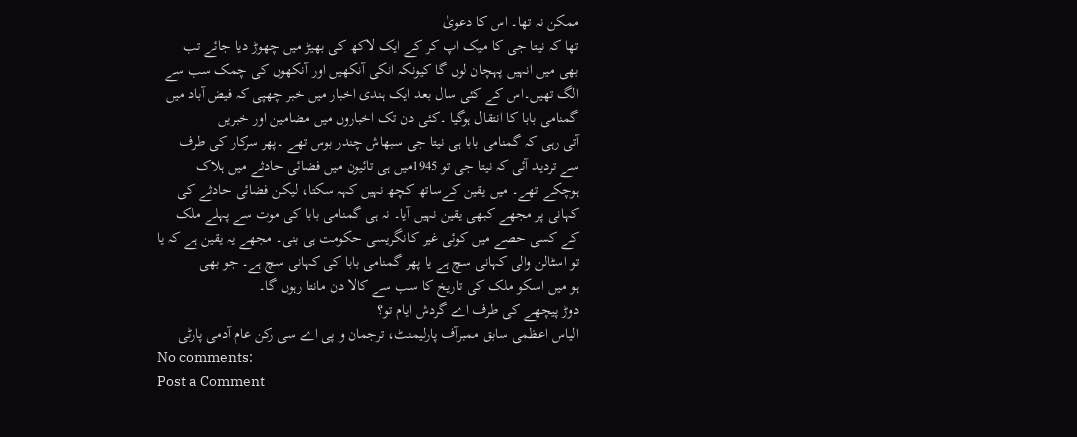ممکن نہ تھا۔ اس کا دعویٰ
تھا کہ نیتا جی کا میک اپ کر کے ایک لاکھ کی بھیڑ میں چھوڑ دیا جائے تب
بھی میں انہیں پہچان لوں گا کیونکہ انکی آنکھیں اور آنکھوں کی چمک سب سے
الگ تھیں۔اس کے کئی سال بعد ایک ہندی اخبار میں خبر چھپی کہ فیض آباد میں
گمنامی بابا کا انتقال ہوگیا ۔کئی دن تک اخباروں میں مضامین اور خبریں
آتی رہی کہ گمنامی بابا ہی نیتا جی سبھاش چندر بوس تھے ۔پھر سرکار کی طرف
سے تردید آئی کہ نیتا جی تو 1945میں ہی تائیون میں فضائی حادثے میں ہلاک
ہوچکے تھے۔ میں یقین کےساتھ کچھ نہیں کہہ سکتا، لیکن فضائی حادثے کی
کہانی پر مجھے کبھی یقین نہیں آیا۔ نہ ہی گمنامی بابا کی موت سے پہلے ملک
کے کسی حصے میں کوئی غیر کانگریسی حکومت ہی بنی۔ مجھے یہ یقین ہے کہ یا
تو اسٹالن والی کہانی سچ ہے یا پھر گمنامی بابا کی کہانی سچ ہے۔ جو بھی
ہو میں اسکو ملک کی تاریخ کا سب سے کالا دن مانتا رہوں گا۔
دوڑ پیچھے کی طرف اے گردش ایام تو؟
الیاس اعظمی سابق ممبرآف پارلیمنٹ، ترجمان و پی اے سی رکن عام آدمی پارٹی
No comments:
Post a Comment